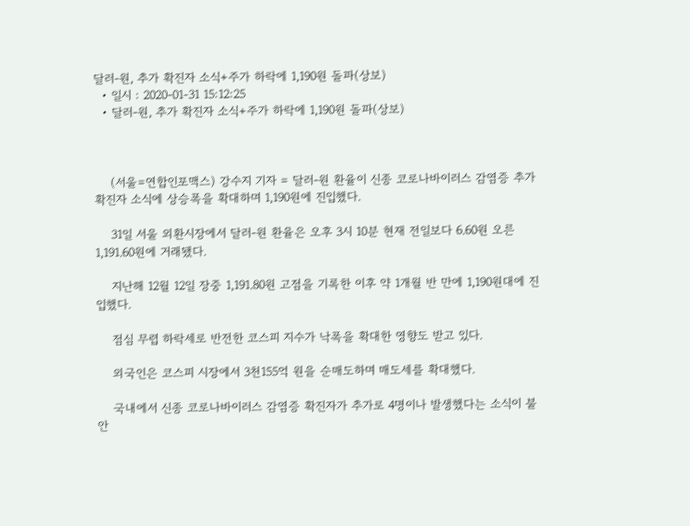달러-원, 추가 확진자 소식+주가 하락에 1,190원 돌파(상보)
  • 일시 : 2020-01-31 15:12:25
  • 달러-원, 추가 확진자 소식+주가 하락에 1,190원 돌파(상보)



    (서울=연합인포맥스) 강수지 기자 = 달러-원 환율이 신종 코로나바이러스 감염증 추가 확진자 소식에 상승폭을 확대하며 1,190원에 진입했다.

    31일 서울 외환시장에서 달러-원 환율은 오후 3시 10분 현재 전일보다 6.60원 오른 1,191.60원에 거래됐다.

    지난해 12월 12일 장중 1,191.80원 고점을 기록한 이후 약 1개월 반 만에 1,190원대에 진입했다.

    점심 무렵 하락세로 반전한 코스피 지수가 낙폭을 확대한 영향도 받고 있다.

    외국인은 코스피 시장에서 3천155억 원을 순매도하며 매도세를 확대했다.

    국내에서 신종 코로나바이러스 감염증 확진자가 추가로 4명이나 발생했다는 소식이 불안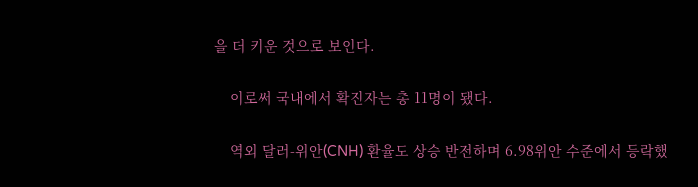을 더 키운 것으로 보인다.

    이로써 국내에서 확진자는 총 11명이 됐다.

    역외 달러-위안(CNH) 환율도 상승 반전하며 6.98위안 수준에서 등락했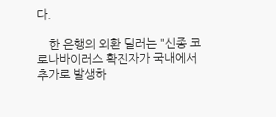다.

    한 은행의 외환 딜러는 "신종 코로나바이러스 확진자가 국내에서 추가로 발생하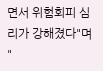면서 위험회피 심리가 강해졌다"며 "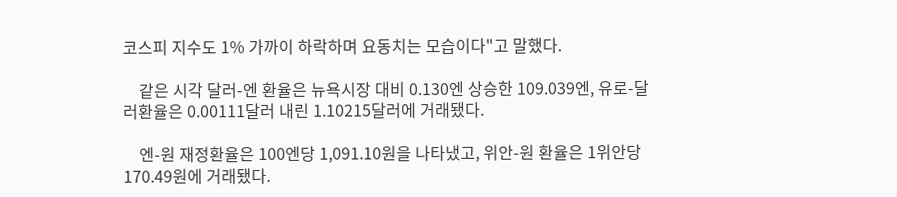코스피 지수도 1% 가까이 하락하며 요동치는 모습이다"고 말했다.

    같은 시각 달러-엔 환율은 뉴욕시장 대비 0.130엔 상승한 109.039엔, 유로-달러환율은 0.00111달러 내린 1.10215달러에 거래됐다.

    엔-원 재정환율은 100엔당 1,091.10원을 나타냈고, 위안-원 환율은 1위안당 170.49원에 거래됐다.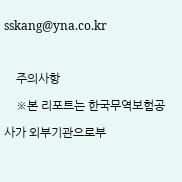sskang@yna.co.kr

    주의사항
    ※본 리포트는 한국무역보험공사가 외부기관으로부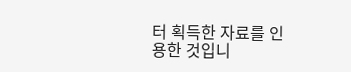터 획득한 자료를 인용한 것입니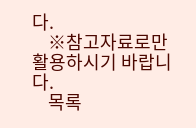다.
    ※참고자료로만 활용하시기 바랍니다.
    목록